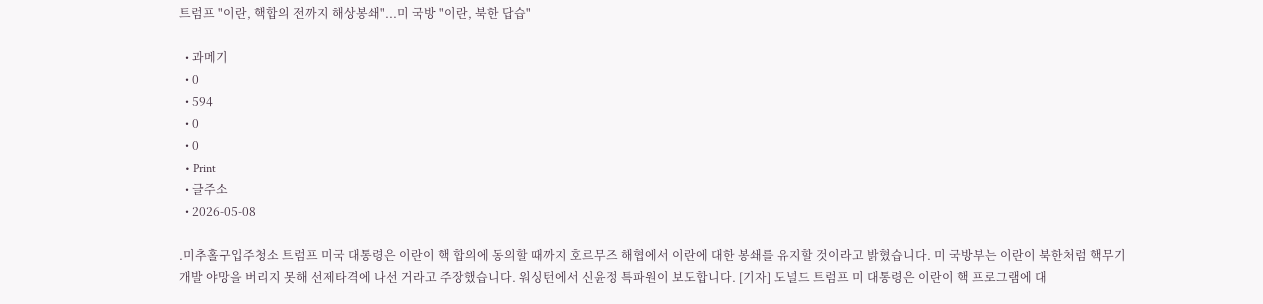트럼프 "이란, 핵합의 전까지 해상봉쇄"...미 국방 "이란, 북한 답습"

  • 과메기
  • 0
  • 594
  • 0
  • 0
  • Print
  • 글주소
  • 2026-05-08

.미추홀구입주청소 트럼프 미국 대통령은 이란이 핵 합의에 동의할 때까지 호르무즈 해협에서 이란에 대한 봉쇄를 유지할 것이라고 밝혔습니다. 미 국방부는 이란이 북한처럼 핵무기 개발 야망을 버리지 못해 선제타격에 나선 거라고 주장했습니다. 워싱턴에서 신윤정 특파원이 보도합니다. [기자] 도널드 트럼프 미 대통령은 이란이 핵 프로그램에 대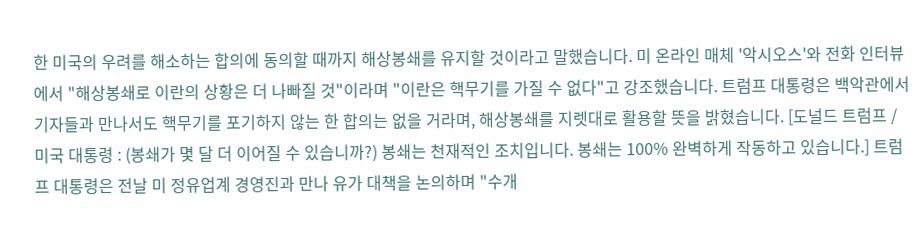한 미국의 우려를 해소하는 합의에 동의할 때까지 해상봉쇄를 유지할 것이라고 말했습니다. 미 온라인 매체 '악시오스'와 전화 인터뷰에서 "해상봉쇄로 이란의 상황은 더 나빠질 것"이라며 "이란은 핵무기를 가질 수 없다"고 강조했습니다. 트럼프 대통령은 백악관에서 기자들과 만나서도 핵무기를 포기하지 않는 한 합의는 없을 거라며, 해상봉쇄를 지렛대로 활용할 뜻을 밝혔습니다. [도널드 트럼프 / 미국 대통령 : (봉쇄가 몇 달 더 이어질 수 있습니까?) 봉쇄는 천재적인 조치입니다. 봉쇄는 100% 완벽하게 작동하고 있습니다.] 트럼프 대통령은 전날 미 정유업계 경영진과 만나 유가 대책을 논의하며 "수개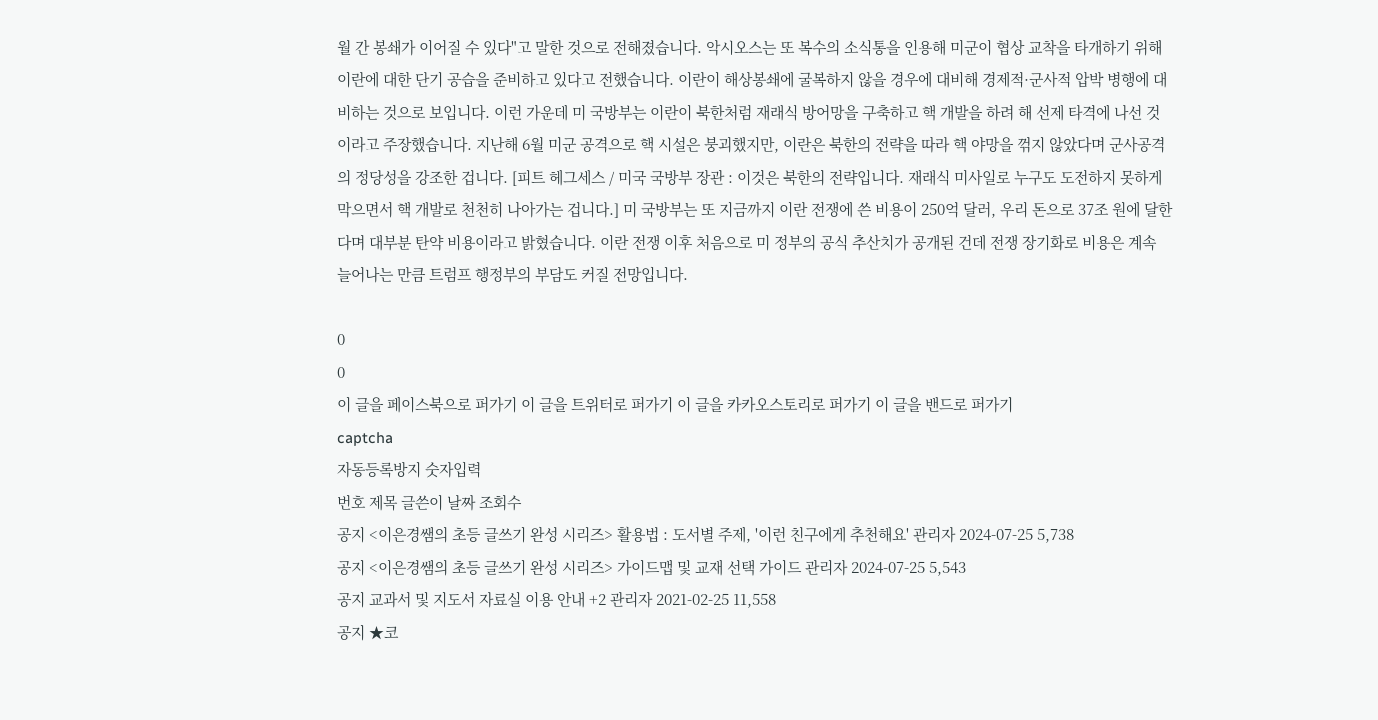월 간 봉쇄가 이어질 수 있다"고 말한 것으로 전해졌습니다. 악시오스는 또 복수의 소식통을 인용해 미군이 협상 교착을 타개하기 위해 이란에 대한 단기 공습을 준비하고 있다고 전했습니다. 이란이 해상봉쇄에 굴복하지 않을 경우에 대비해 경제적·군사적 압박 병행에 대비하는 것으로 보입니다. 이런 가운데 미 국방부는 이란이 북한처럼 재래식 방어망을 구축하고 핵 개발을 하려 해 선제 타격에 나선 것이라고 주장했습니다. 지난해 6월 미군 공격으로 핵 시설은 붕괴했지만, 이란은 북한의 전략을 따라 핵 야망을 꺾지 않았다며 군사공격의 정당성을 강조한 겁니다. [피트 헤그세스 / 미국 국방부 장관 : 이것은 북한의 전략입니다. 재래식 미사일로 누구도 도전하지 못하게 막으면서 핵 개발로 천천히 나아가는 겁니다.] 미 국방부는 또 지금까지 이란 전쟁에 쓴 비용이 250억 달러, 우리 돈으로 37조 원에 달한다며 대부분 탄약 비용이라고 밝혔습니다. 이란 전쟁 이후 처음으로 미 정부의 공식 추산치가 공개된 건데 전쟁 장기화로 비용은 계속 늘어나는 만큼 트럼프 행정부의 부담도 커질 전망입니다.

0
0
이 글을 페이스북으로 퍼가기 이 글을 트위터로 퍼가기 이 글을 카카오스토리로 퍼가기 이 글을 밴드로 퍼가기
captcha
자동등록방지 숫자입력
번호 제목 글쓴이 날짜 조회수
공지 <이은경쌤의 초등 글쓰기 완성 시리즈> 활용법 : 도서별 주제, '이런 친구에게 추천해요' 관리자 2024-07-25 5,738
공지 <이은경쌤의 초등 글쓰기 완성 시리즈> 가이드맵 및 교재 선택 가이드 관리자 2024-07-25 5,543
공지 교과서 및 지도서 자료실 이용 안내 +2 관리자 2021-02-25 11,558
공지 ★코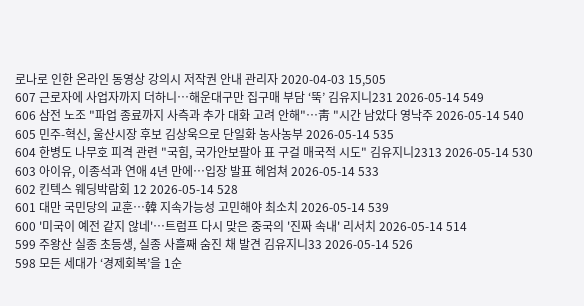로나로 인한 온라인 동영상 강의시 저작권 안내 관리자 2020-04-03 15,505
607 근로자에 사업자까지 더하니…해운대구만 집구매 부담 ‘뚝’ 김유지니231 2026-05-14 549
606 삼전 노조 "파업 종료까지 사측과 추가 대화 고려 안해"…靑 "시간 남았다 영낙주 2026-05-14 540
605 민주-혁신, 울산시장 후보 김상욱으로 단일화 농사농부 2026-05-14 535
604 한병도 나무호 피격 관련 "국힘, 국가안보팔아 표 구걸 매국적 시도" 김유지니2313 2026-05-14 530
603 아이유, 이종석과 연애 4년 만에…입장 발표 헤엄쳐 2026-05-14 533
602 킨텍스 웨딩박람회 12 2026-05-14 528
601 대만 국민당의 교훈…韓 지속가능성 고민해야 최소치 2026-05-14 539
600 '미국이 예전 같지 않네'…트럼프 다시 맞은 중국의 '진짜 속내' 리서치 2026-05-14 514
599 주왕산 실종 초등생, 실종 사흘째 숨진 채 발견 김유지니33 2026-05-14 526
598 모든 세대가 ‘경제회복’을 1순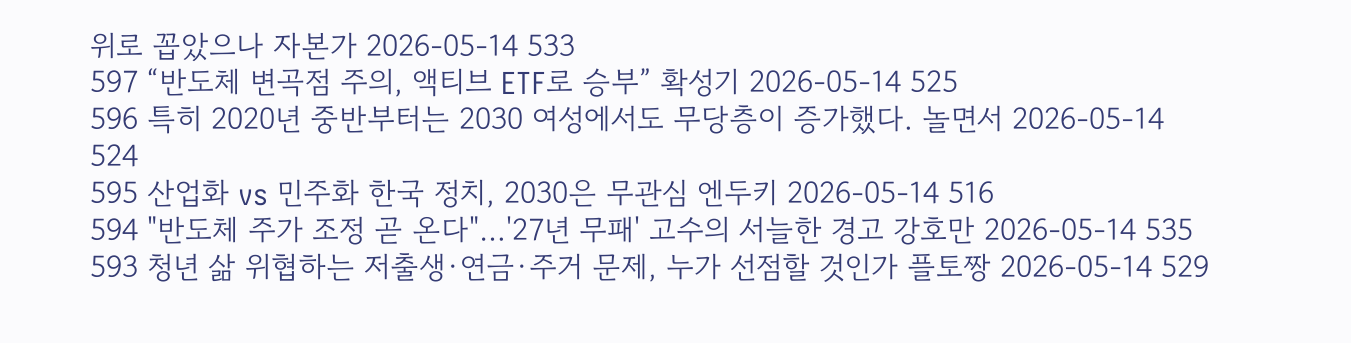위로 꼽았으나 자본가 2026-05-14 533
597 “반도체 변곡점 주의, 액티브 ETF로 승부” 확성기 2026-05-14 525
596 특히 2020년 중반부터는 2030 여성에서도 무당층이 증가했다. 놀면서 2026-05-14 524
595 산업화 vs 민주화 한국 정치, 2030은 무관심 엔두키 2026-05-14 516
594 "반도체 주가 조정 곧 온다"…'27년 무패' 고수의 서늘한 경고 강호만 2026-05-14 535
593 청년 삶 위협하는 저출생·연금·주거 문제, 누가 선점할 것인가 플토짱 2026-05-14 529